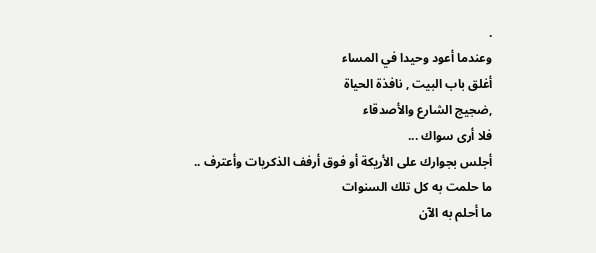.
وعندما أعود وحيدا في المساء
أغلق باب البيت , نافذة الحياة
,ضجيج الشارع والأصدقاء
فلا أرى سواك ...
أجلس بجوارك على الأريكة أو فوق أرفف الذكريات وأعترف ..
ما حلمت به كل تلك السنوات
ما أحلم به الآن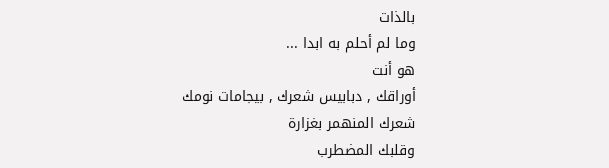بالذات
وما لم أحلم به ابدا ...
هو أنت
أوراقك , دبابيس شعرك , بيجامات نومك
شعرك المنهمر بغزارة
وقلبك المضطرب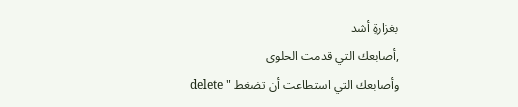بغزارةِ أشد
,أصابعك التي قدمت الحلوى
وأصابعك التي استطاعت أن تضغط " delete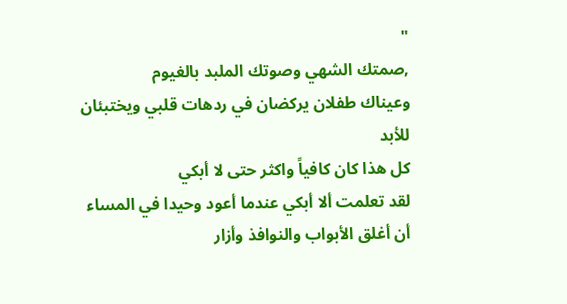"
,صمتك الشهي وصوتك الملبد بالغيوم
وعيناك طفلان يركضان في ردهات قلبي ويختبئان للأبد
كل هذا كان كافياً واكثر حتى لا أبكي
لقد تعلمت ألا أبكي عندما أعود وحيدا في المساء
أن أغلق الأبواب والنوافذ وأزار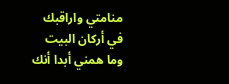منامتي واراقبك في أركان البيت
وما همني أبدا أنك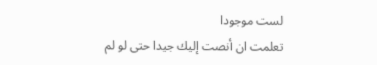لست موجودا
تعلمت ان أنصت إليك جيدا حتى لو لم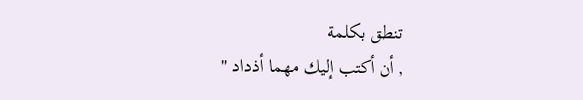تنطق بكلمة
, أن أكتب إليك مهما أذداد "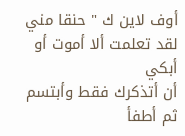أوف لاين ك " حنقا مني
لقد تعلمت ألا أموت أو أبكي
أن أتذكرك فقط وأبتسم
ثم أطفأ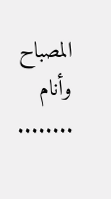المصباح
وأنام ........